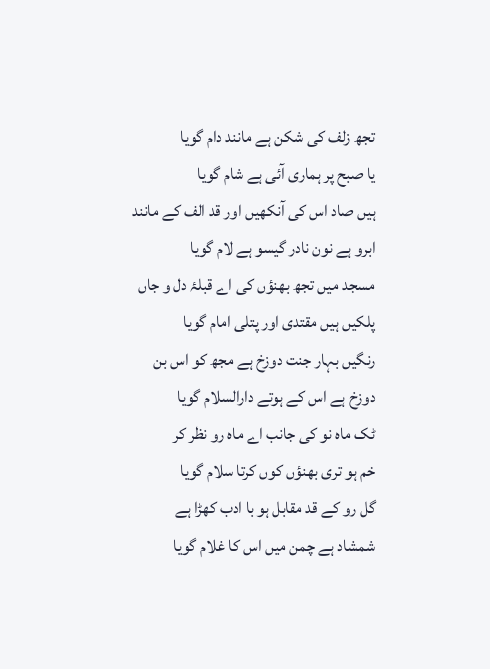تجھ زلف کی شکن ہے مانند دام گویا
یا صبح پر ہماری آئی ہے شام گویا
ہیں صاد اس کی آنکھیں اور قد الف کے مانند
ابرو ہے نون نادر گیسو ہے لام گویا
مسجد میں تجھ بھنؤں کی اے قبلۂ دل و جاں
پلکیں ہیں مقتدی اور پتلی امام گویا
رنگیں بہار جنت دوزخ ہے مجھ کو اس بن
دوزخ ہے اس کے ہوتے دارالسلام گویا
ٹک ماہ نو کی جانب اے ماہ رو نظر کر
خم ہو تری بھنؤں کوں کرتا سلام گویا
گل رو کے قد مقابل ہو با ادب کھڑا ہے
شمشاد ہے چمن میں اس کا غلام گویا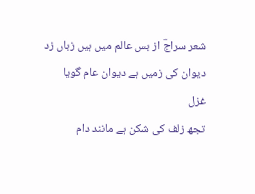شعر سراجؔ از بس عالم میں ہیں زباں زد
دیوان کی زمیں ہے دیوان عام گویا
غزل
تجھ زلف کی شکن ہے مانند دام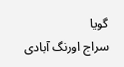گویا
سراج اورنگ آبادی